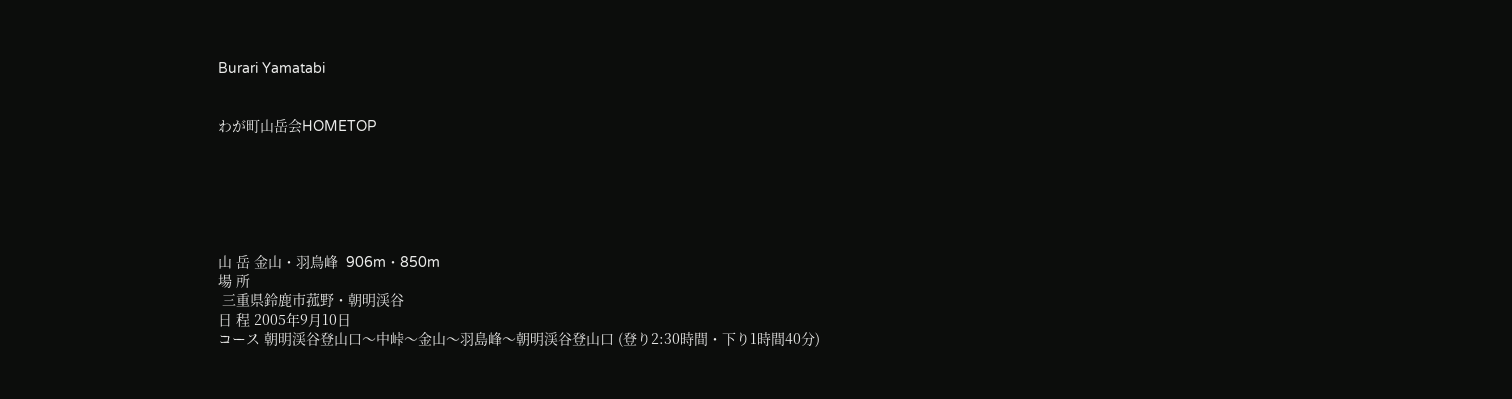Burari Yamatabi


わが町山岳会HOMETOP






山 岳 金山・羽鳥峰  906m・850m
場 所
 三重県鈴鹿市菰野・朝明渓谷
日 程 2005年9月10日
コース 朝明渓谷登山口〜中峠〜金山〜羽島峰〜朝明渓谷登山口 (登り2:30時間・下り1時間40分)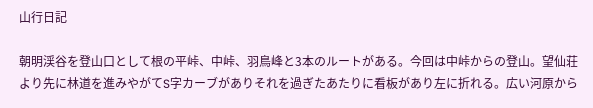山行日記

朝明渓谷を登山口として根の平峠、中峠、羽鳥峰と3本のルートがある。今回は中峠からの登山。望仙荘より先に林道を進みやがてS字カーブがありそれを過ぎたあたりに看板があり左に折れる。広い河原から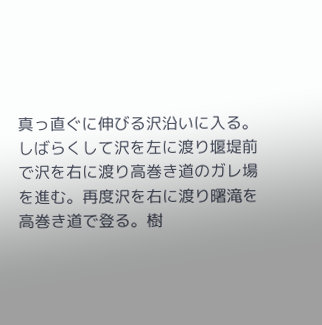真っ直ぐに伸びる沢沿いに入る。しばらくして沢を左に渡り堰堤前で沢を右に渡り高巻き道のガレ場を進む。再度沢を右に渡り曙滝を高巻き道で登る。樹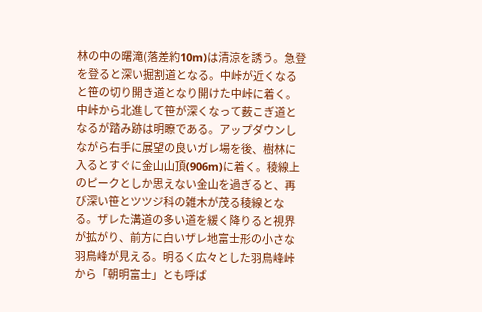林の中の曙滝(落差約10m)は清涼を誘う。急登を登ると深い掘割道となる。中峠が近くなると笹の切り開き道となり開けた中峠に着く。中峠から北進して笹が深くなって薮こぎ道となるが踏み跡は明瞭である。アップダウンしながら右手に展望の良いガレ場を後、樹林に入るとすぐに金山山頂(906m)に着く。稜線上のピークとしか思えない金山を過ぎると、再び深い笹とツツジ科の雑木が茂る稜線となる。ザレた溝道の多い道を緩く降りると視界が拡がり、前方に白いザレ地富士形の小さな羽鳥峰が見える。明るく広々とした羽鳥峰峠から「朝明富士」とも呼ば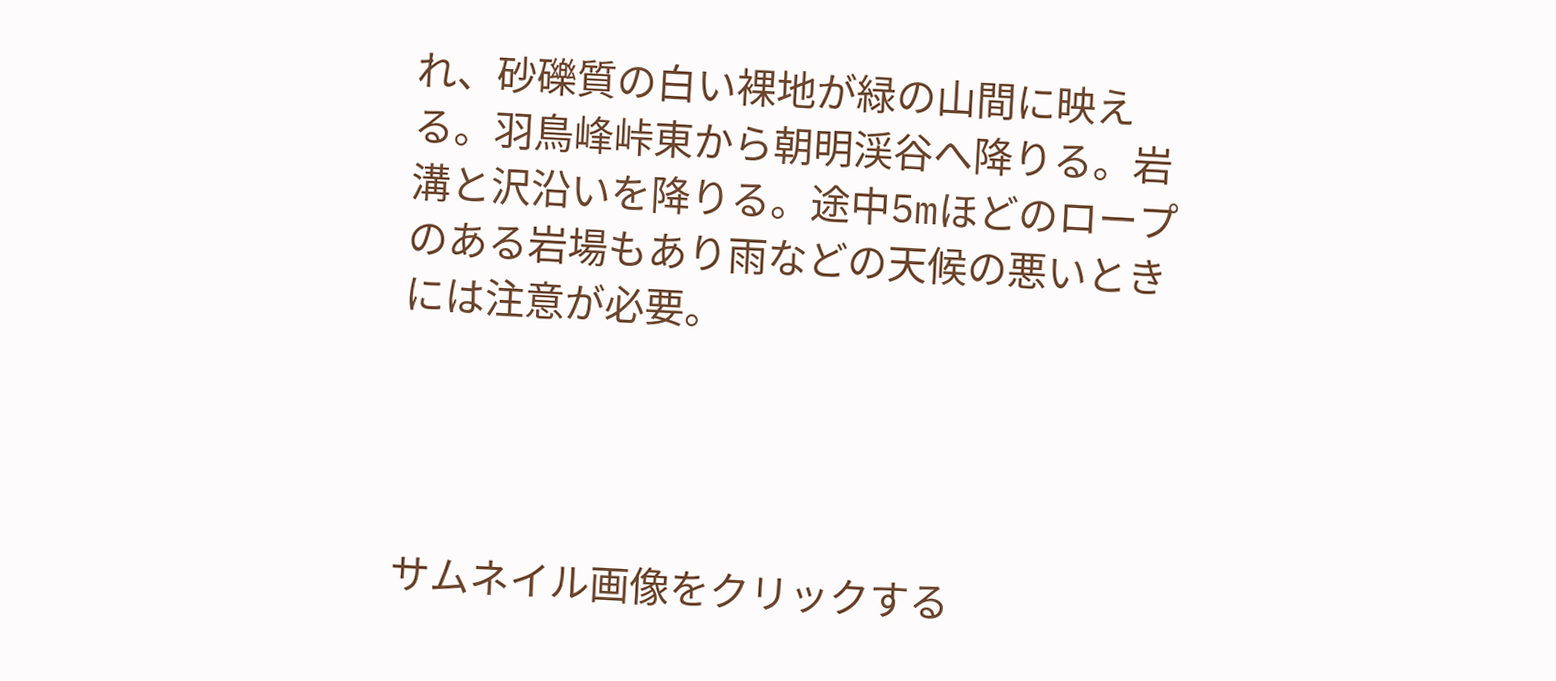れ、砂礫質の白い裸地が緑の山間に映える。羽鳥峰峠東から朝明渓谷へ降りる。岩溝と沢沿いを降りる。途中5mほどのロープのある岩場もあり雨などの天候の悪いときには注意が必要。




サムネイル画像をクリックする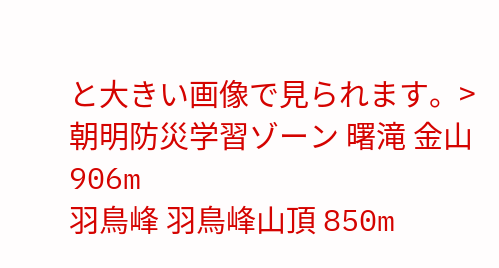と大きい画像で見られます。>
朝明防災学習ゾーン 曙滝 金山906m
羽鳥峰 羽鳥峰山頂 850m